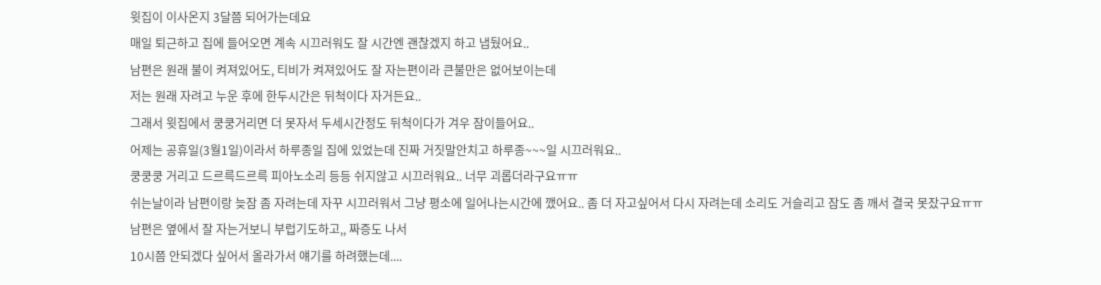윗집이 이사온지 3달쯤 되어가는데요
매일 퇴근하고 집에 들어오면 계속 시끄러워도 잘 시간엔 괜찮겠지 하고 냅뒀어요..
남편은 원래 불이 켜져있어도, 티비가 켜져있어도 잘 자는편이라 큰불만은 없어보이는데
저는 원래 자려고 누운 후에 한두시간은 뒤척이다 자거든요..
그래서 윗집에서 쿵쿵거리면 더 못자서 두세시간정도 뒤척이다가 겨우 잠이들어요..
어제는 공휴일(3월1일)이라서 하루종일 집에 있었는데 진짜 거짓말안치고 하루종~~~일 시끄러워요..
쿵쿵쿵 거리고 드르륵드르륵 피아노소리 등등 쉬지않고 시끄러워요.. 너무 괴롭더라구요ㅠㅠ
쉬는날이라 남편이랑 늦잠 좀 자려는데 자꾸 시끄러워서 그냥 평소에 일어나는시간에 깼어요.. 좀 더 자고싶어서 다시 자려는데 소리도 거슬리고 잠도 좀 깨서 결국 못잤구요ㅠㅠ
남편은 옆에서 잘 자는거보니 부럽기도하고,, 짜증도 나서
10시쯤 안되겠다 싶어서 올라가서 얘기를 하려했는데....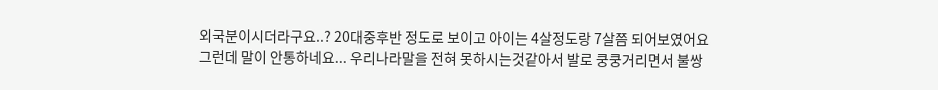외국분이시더라구요..? 20대중후반 정도로 보이고 아이는 4살정도랑 7살쯤 되어보였어요
그런데 말이 안통하네요... 우리나라말을 전혀 못하시는것같아서 발로 쿵쿵거리면서 불쌍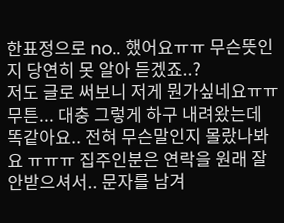한표정으로 no.. 했어요ㅠㅠ 무슨뜻인지 당연히 못 알아 듣겠죠..?
저도 글로 써보니 저게 뭔가싶네요ㅠㅠ
무튼... 대충 그렇게 하구 내려왔는데 똑같아요.. 전혀 무슨말인지 몰랐나봐요 ㅠㅠㅠ 집주인분은 연락을 원래 잘 안받으셔서.. 문자를 남겨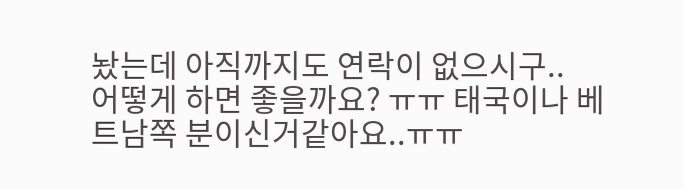놨는데 아직까지도 연락이 없으시구..
어떻게 하면 좋을까요? ㅠㅠ 태국이나 베트남쪽 분이신거같아요..ㅠㅠ